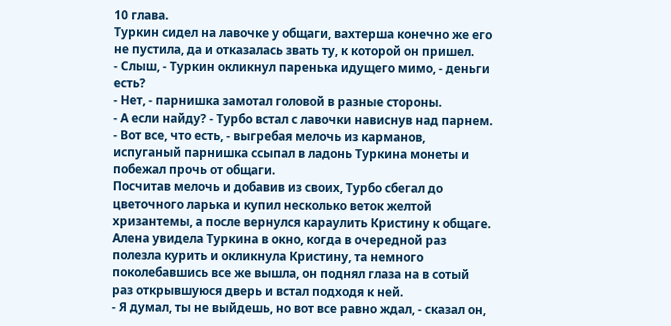10 глава.
Туркин сидел на лавочке у общаги, вахтерша конечно же его не пустила, да и отказалась звать ту, к которой он пришел.
- Слыш, - Туркин окликнул паренька идущего мимо, - деньги есть?
- Нет, - парнишка замотал головой в разные стороны.
- А если найду? - Турбо встал с лавочки нависнув над парнем.
- Вот все, что есть, - выгребая мелочь из карманов, испуганый парнишка ссыпал в ладонь Туркина монеты и побежал прочь от общаги.
Посчитав мелочь и добавив из своих, Турбо сбегал до цветочного ларька и купил несколько веток желтой хризантемы, а после вернулся караулить Кристину к общаге.
Алена увидела Туркина в окно, когда в очередной раз полезла курить и окликнула Кристину, та немного поколебавшись все же вышла, он поднял глаза на в сотый раз открывшуюся дверь и встал подходя к ней.
- Я думал, ты не выйдешь, но вот все равно ждал, - сказал он,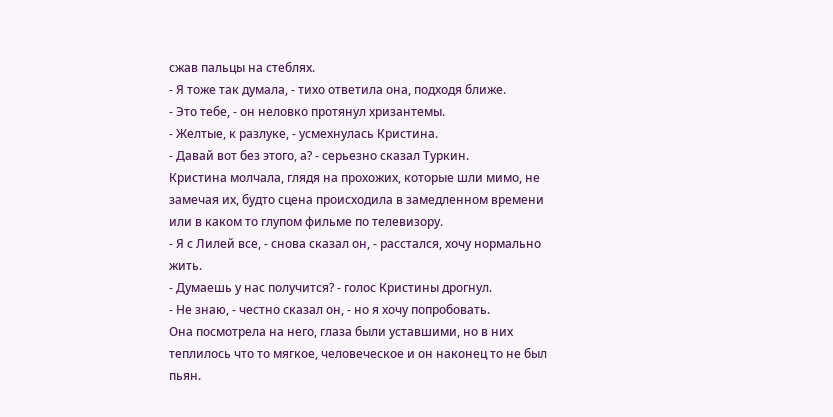сжав пальцы на стеблях.
- Я тоже так думала, - тихо ответила она, подходя ближе.
- Это тебе, - он неловко протянул хризантемы.
- Желтые, к разлуке, - усмехнулась Кристина.
- Давай вот без этого, а? - серьезно сказал Туркин.
Кристина молчала, глядя на прохожих, которые шли мимо, не замечая их, будто сцена происходила в замедленном времени или в каком то глупом фильме по телевизору.
- Я с Лилей все, - снова сказал он, - расстался, хочу нормально жить.
- Думаешь у нас получится? - голос Кристины дрогнул.
- Не знаю, - честно сказал он, - но я хочу попробовать.
Она посмотрела на него, глаза были уставшими, но в них теплилось что то мягкое, человеческое и он наконец то не был пьян.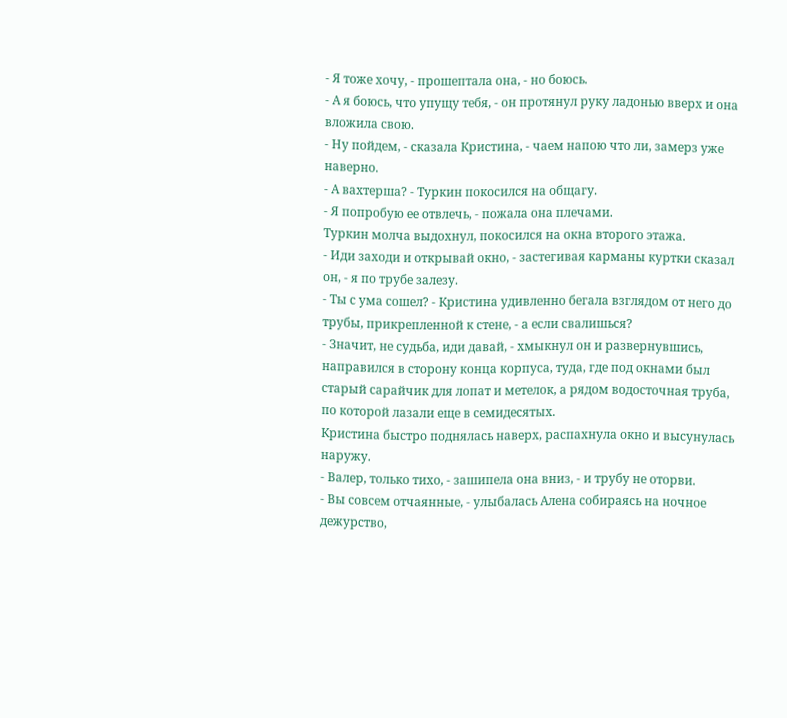- Я тоже хочу, - прошептала она, - но боюсь.
- А я боюсь, что упущу тебя, - он протянул руку ладонью вверх и она вложила свою.
- Ну пойдем, - сказала Кристина, - чаем напою что ли, замерз уже наверно.
- А вахтерша? - Туркин покосился на общагу.
- Я попробую ее отвлечь, - пожала она плечами.
Туркин молча выдохнул, покосился на окна второго этажа.
- Иди заходи и открывай окно, - застегивая карманы куртки сказал он, - я по трубе залезу.
- Ты с ума сошел? - Кристина удивленно бегала взглядом от него до трубы, прикрепленной к стене, - а если свалишься?
- Значит, не судьба, иди давай, - хмыкнул он и развернувшись, направился в сторону конца корпуса, туда, где под окнами был старый сарайчик для лопат и метелок, а рядом водосточная труба, по которой лазали еще в семидесятых.
Кристина быстро поднялась наверх, распахнула окно и высунулась наружу.
- Валер, только тихо, - зашипела она вниз, - и трубу не оторви.
- Вы совсем отчаянные, - улыбалась Алена собираясь на ночное дежурство,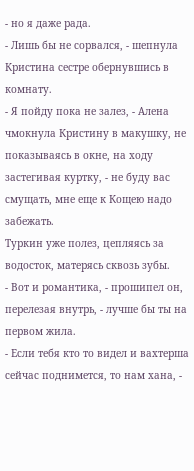- но я даже рада.
- Лишь бы не сорвался, - шепнула Кристина сестре обернувшись в комнату.
- Я пойду пока не залез, - Алена чмокнула Кристину в макушку, не показываясь в окне, на ходу застегивая куртку, - не буду вас смущать, мне еще к Кощею надо забежать.
Туркин уже полез, цепляясь за водосток, матерясь сквозь зубы.
- Вот и романтика, - прошипел он, перелезая внутрь, - лучше бы ты на первом жила.
- Если тебя кто то видел и вахтерша сейчас поднимется, то нам хана, -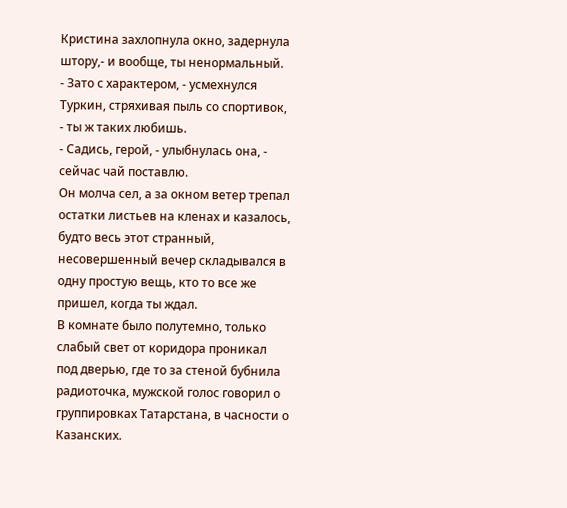Кристина захлопнула окно, задернула штору,- и вообще, ты ненормальный.
- Зато с характером, - усмехнулся Туркин, стряхивая пыль со спортивок, - ты ж таких любишь.
- Садись, герой, - улыбнулась она, - сейчас чай поставлю.
Он молча сел, а за окном ветер трепал остатки листьев на кленах и казалось, будто весь этот странный, несовершенный вечер складывался в одну простую вещь, кто то все же пришел, когда ты ждал.
В комнате было полутемно, только слабый свет от коридора проникал под дверью, где то за стеной бубнила радиоточка, мужской голос говорил о группировках Татарстана, в часности о Казанских.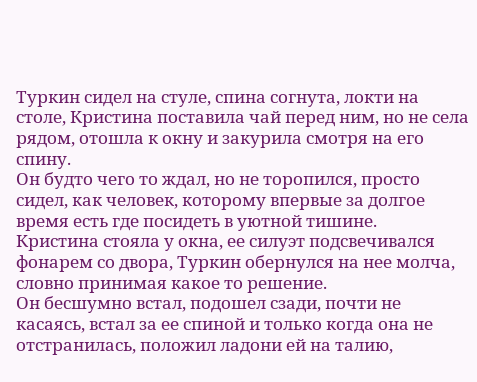Туркин сидел на стуле, спина согнута, локти на столе, Кристина поставила чай перед ним, но не села рядом, отошла к окну и закурила смотря на его спину.
Он будто чего то ждал, но не торопился, просто сидел, как человек, которому впервые за долгое время есть где посидеть в уютной тишине.
Кристина стояла у окна, ее силуэт подсвечивался фонарем со двора, Туркин обернулся на нее молча, словно принимая какое то решение.
Он бесшумно встал, подошел сзади, почти не касаясь, встал за ее спиной и только когда она не отстранилась, положил ладони ей на талию,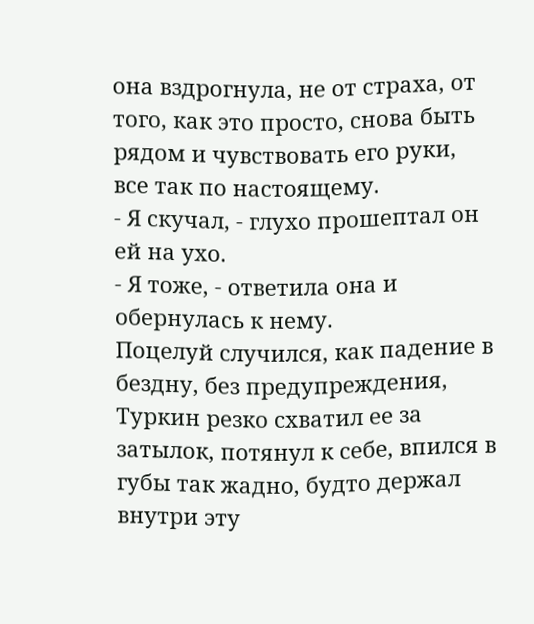она вздрогнула, не от страха, от того, как это просто, снова быть рядом и чувствовать его руки, все так по настоящему.
- Я скучал, - глухо прошептал он ей на ухо.
- Я тоже, - ответила она и обернулась к нему.
Поцелуй случился, как падение в бездну, без предупреждения, Туркин резко схватил ее за затылок, потянул к себе, впился в губы так жадно, будто держал внутри эту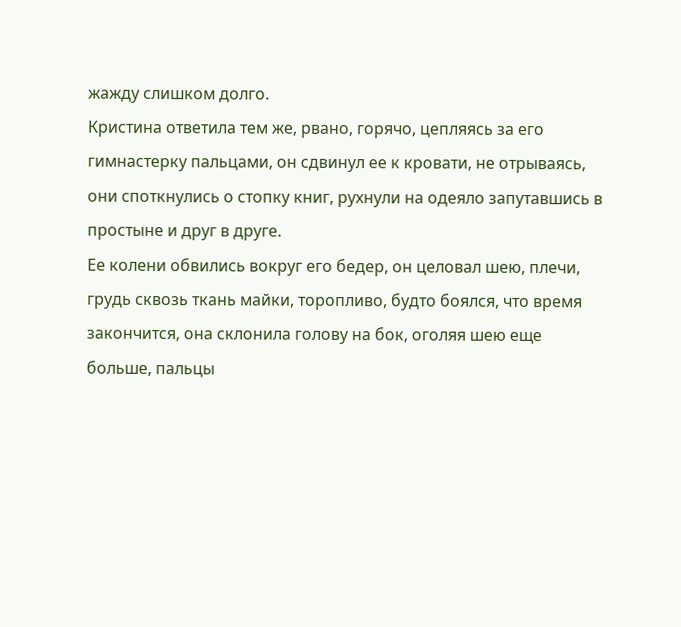жажду слишком долго.
Кристина ответила тем же, рвано, горячо, цепляясь за его гимнастерку пальцами, он сдвинул ее к кровати, не отрываясь, они споткнулись о стопку книг, рухнули на одеяло запутавшись в простыне и друг в друге.
Ее колени обвились вокруг его бедер, он целовал шею, плечи, грудь сквозь ткань майки, торопливо, будто боялся, что время закончится, она склонила голову на бок, оголяя шею еще больше, пальцы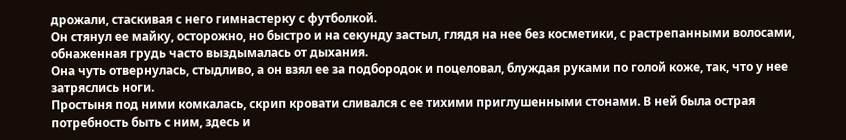дрожали, стаскивая с него гимнастерку с футболкой.
Он стянул ее майку, осторожно, но быстро и на секунду застыл, глядя на нее без косметики, с растрепанными волосами, обнаженная грудь часто выздымалась от дыхания.
Она чуть отвернулась, стыдливо, а он взял ее за подбородок и поцеловал, блуждая руками по голой коже, так, что у нее затряслись ноги.
Простыня под ними комкалась, скрип кровати сливался с ее тихими приглушенными стонами. В ней была острая потребность быть с ним, здесь и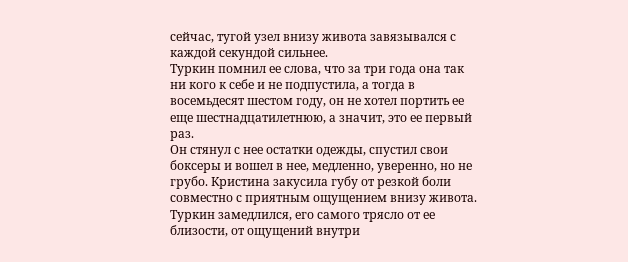сейчас, тугой узел внизу живота завязывался с каждой секундой сильнее.
Туркин помнил ее слова, что за три года она так ни кого к себе и не подпустила, а тогда в восемьдесят шестом году, он не хотел портить ее еще шестнадцатилетнюю, а значит, это ее первый раз.
Он стянул с нее остатки одежды, спустил свои боксеры и вошел в нее, медленно, уверенно, но не грубо. Кристина закусила губу от резкой боли совместно с приятным ощущением внизу живота.
Туркин замедлился, его самого трясло от ее близости, от ощущений внутри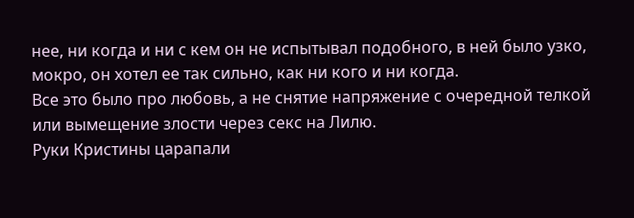нее, ни когда и ни с кем он не испытывал подобного, в ней было узко, мокро, он хотел ее так сильно, как ни кого и ни когда.
Все это было про любовь, а не снятие напряжение с очередной телкой или вымещение злости через секс на Лилю.
Руки Кристины царапали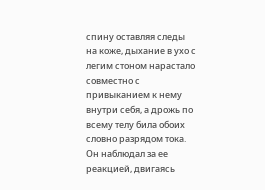спину оставляя следы на коже, дыхание в ухо с легим стоном нарастало совместно с привыканием к нему внутри себя, а дрожь по всему телу била обоих словно разрядом тока.
Он наблюдал за ее реакцией, двигаясь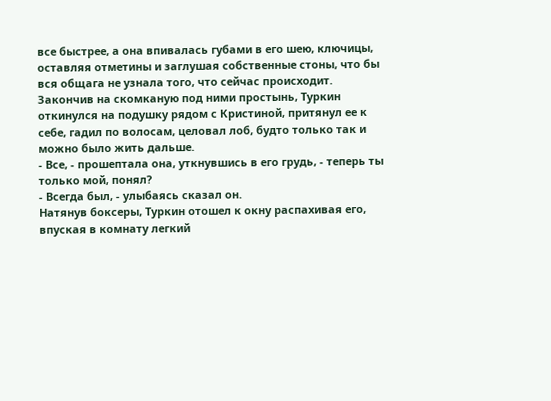все быстрее, а она впивалась губами в его шею, ключицы, оставляя отметины и заглушая собственные стоны, что бы вся общага не узнала того, что сейчас происходит.
Закончив на скомканую под ними простынь, Туркин откинулся на подушку рядом с Кристиной, притянул ее к себе, гадил по волосам, целовал лоб, будто только так и можно было жить дальше.
- Все, - прошептала она, уткнувшись в его грудь, - теперь ты только мой, понял?
- Всегда был, - улыбаясь сказал он.
Натянув боксеры, Туркин отошел к окну распахивая его, впуская в комнату легкий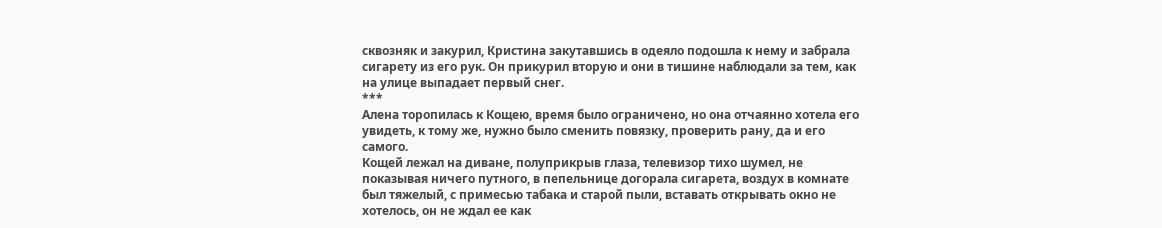сквозняк и закурил, Кристина закутавшись в одеяло подошла к нему и забрала сигарету из его рук. Он прикурил вторую и они в тишине наблюдали за тем, как на улице выпадает первый снег.
***
Алена торопилась к Кощею, время было ограничено, но она отчаянно хотела его увидеть, к тому же, нужно было сменить повязку, проверить рану, да и его самого.
Кощей лежал на диване, полуприкрыв глаза, телевизор тихо шумел, не показывая ничего путного, в пепельнице догорала сигарета, воздух в комнате был тяжелый, с примесью табака и старой пыли, вставать открывать окно не хотелось, он не ждал ее как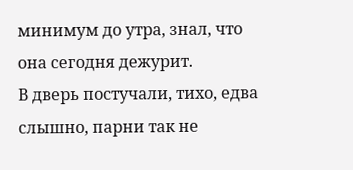минимум до утра, знал, что она сегодня дежурит.
В дверь постучали, тихо, едва слышно, парни так не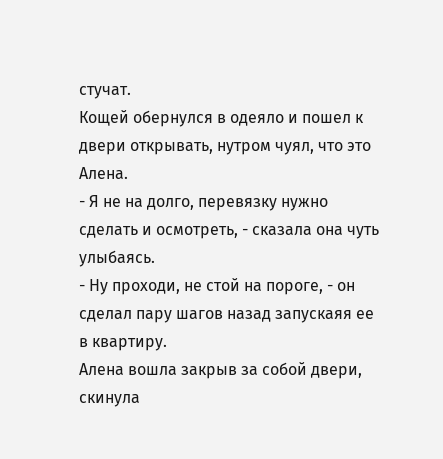стучат.
Кощей обернулся в одеяло и пошел к двери открывать, нутром чуял, что это Алена.
- Я не на долго, перевязку нужно сделать и осмотреть, - сказала она чуть улыбаясь.
- Ну проходи, не стой на пороге, - он сделал пару шагов назад запускаяя ее в квартиру.
Алена вошла закрыв за собой двери, скинула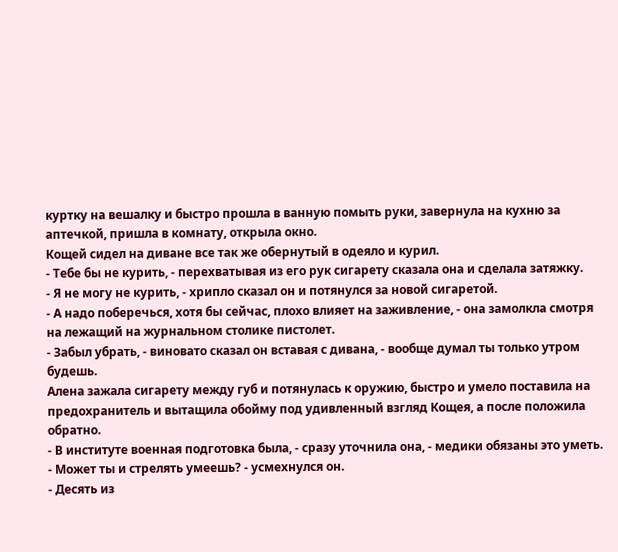куртку на вешалку и быстро прошла в ванную помыть руки, завернула на кухню за аптечкой, пришла в комнату, открыла окно.
Кощей сидел на диване все так же обернутый в одеяло и курил.
- Тебе бы не курить, - перехватывая из его рук сигарету сказала она и сделала затяжку.
- Я не могу не курить, - хрипло сказал он и потянулся за новой сигаретой.
- А надо поберечься, хотя бы сейчас, плохо влияет на заживление, - она замолкла смотря на лежащий на журнальном столике пистолет.
- Забыл убрать, - виновато сказал он вставая с дивана, - вообще думал ты только утром будешь.
Алена зажала сигарету между губ и потянулась к оружию, быстро и умело поставила на предохранитель и вытащила обойму под удивленный взгляд Кощея, а после положила обратно.
- В институте военная подготовка была, - сразу уточнила она, - медики обязаны это уметь.
- Может ты и стрелять умеешь? - усмехнулся он.
- Десять из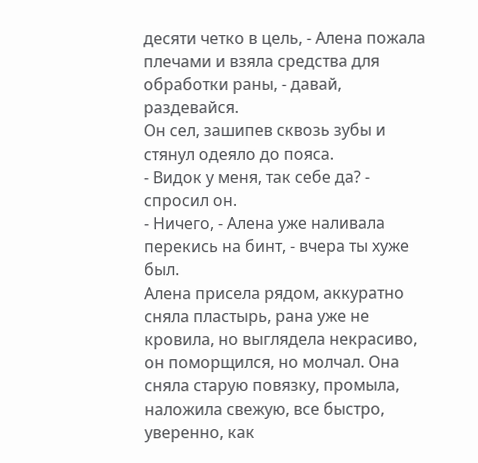десяти четко в цель, - Алена пожала плечами и взяла средства для обработки раны, - давай, раздевайся.
Он сел, зашипев сквозь зубы и стянул одеяло до пояса.
- Видок у меня, так себе да? - спросил он.
- Ничего, - Алена уже наливала перекись на бинт, - вчера ты хуже был.
Алена присела рядом, аккуратно сняла пластырь, рана уже не кровила, но выглядела некрасиво, он поморщился, но молчал. Она сняла старую повязку, промыла, наложила свежую, все быстро, уверенно, как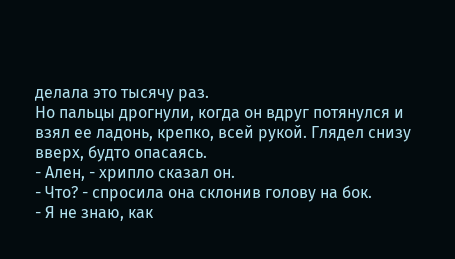делала это тысячу раз.
Но пальцы дрогнули, когда он вдруг потянулся и взял ее ладонь, крепко, всей рукой. Глядел снизу вверх, будто опасаясь.
- Ален, - хрипло сказал он.
- Что? - спросила она склонив голову на бок.
- Я не знаю, как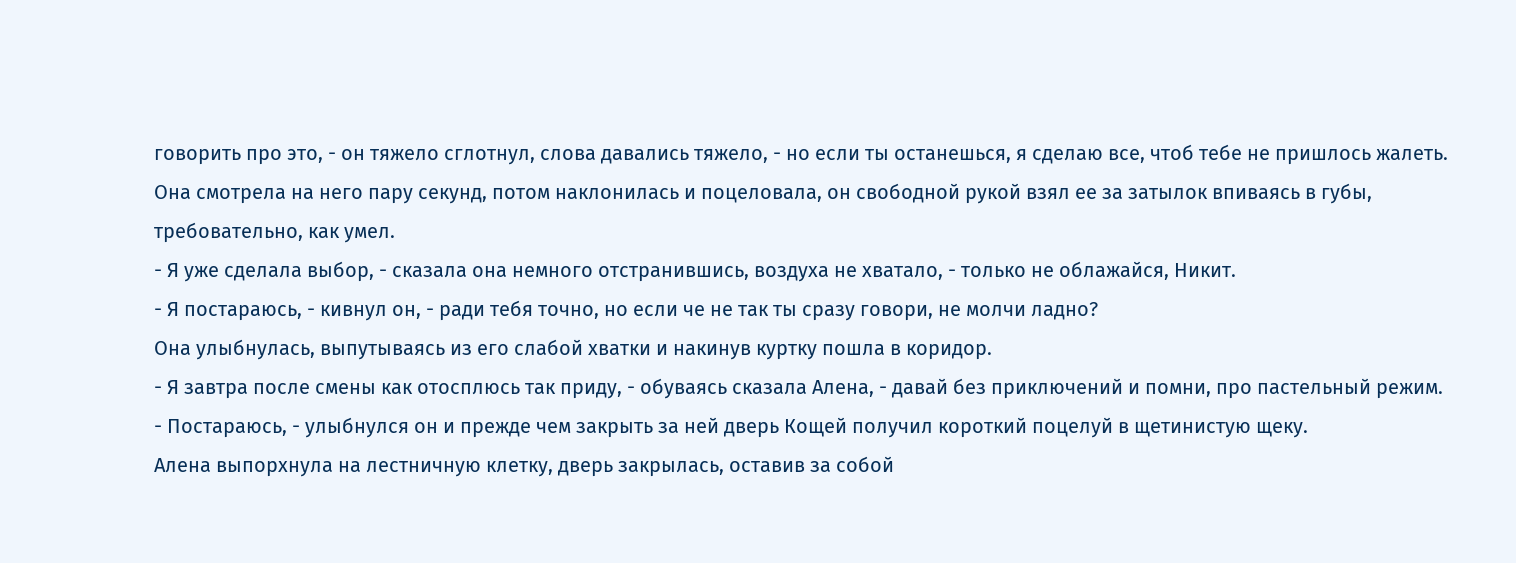говорить про это, - он тяжело сглотнул, слова давались тяжело, - но если ты останешься, я сделаю все, чтоб тебе не пришлось жалеть.
Она смотрела на него пару секунд, потом наклонилась и поцеловала, он свободной рукой взял ее за затылок впиваясь в губы, требовательно, как умел.
- Я уже сделала выбор, - сказала она немного отстранившись, воздуха не хватало, - только не облажайся, Никит.
- Я постараюсь, - кивнул он, - ради тебя точно, но если че не так ты сразу говори, не молчи ладно?
Она улыбнулась, выпутываясь из его слабой хватки и накинув куртку пошла в коридор.
- Я завтра после смены как отосплюсь так приду, - обуваясь сказала Алена, - давай без приключений и помни, про пастельный режим.
- Постараюсь, - улыбнулся он и прежде чем закрыть за ней дверь Кощей получил короткий поцелуй в щетинистую щеку.
Алена выпорхнула на лестничную клетку, дверь закрылась, оставив за собой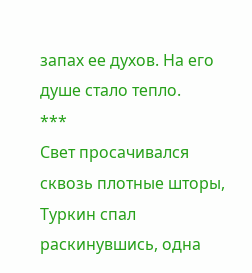запах ее духов. На его душе стало тепло.
***
Свет просачивался сквозь плотные шторы, Туркин спал раскинувшись, одна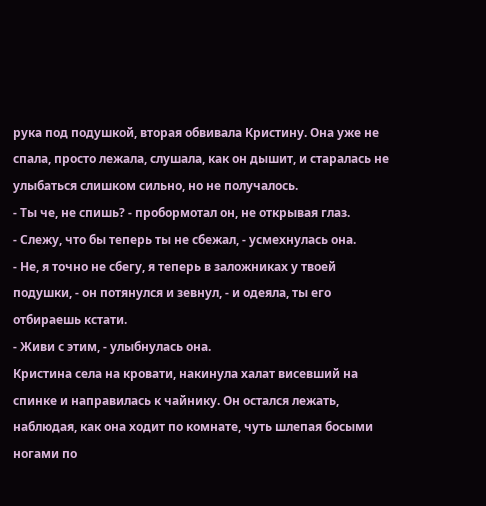рука под подушкой, вторая обвивала Кристину. Она уже не спала, просто лежала, слушала, как он дышит, и старалась не улыбаться слишком сильно, но не получалось.
- Ты че, не спишь? - пробормотал он, не открывая глаз.
- Слежу, что бы теперь ты не сбежал, - усмехнулась она.
- Не, я точно не сбегу, я теперь в заложниках у твоей подушки, - он потянулся и зевнул, - и одеяла, ты его отбираешь кстати.
- Живи с этим, - улыбнулась она.
Кристина села на кровати, накинула халат висевший на спинке и направилась к чайнику. Он остался лежать, наблюдая, как она ходит по комнате, чуть шлепая босыми ногами по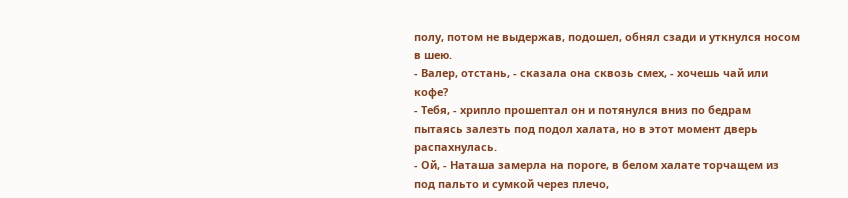полу, потом не выдержав, подошел, обнял сзади и уткнулся носом в шею.
- Валер, отстань, - сказала она сквозь смех, - хочешь чай или кофе?
- Тебя, - хрипло прошептал он и потянулся вниз по бедрам пытаясь залезть под подол халата, но в этот момент дверь распахнулась.
- Ой, - Наташа замерла на пороге, в белом халате торчащем из под пальто и сумкой через плечо,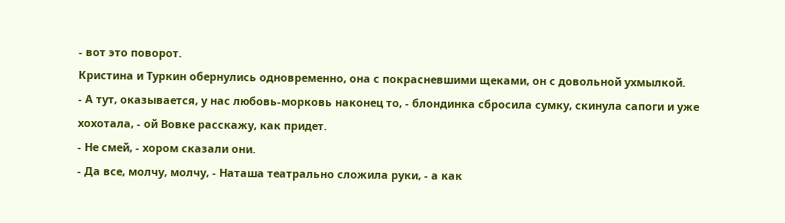- вот это поворот.
Кристина и Туркин обернулись одновременно, она с покрасневшими щеками, он с довольной ухмылкой.
- А тут, оказывается, у нас любовь-морковь наконец то, - блондинка сбросила сумку, скинула сапоги и уже хохотала, - ой Вовке расскажу, как придет.
- Не смей, - хором сказали они.
- Да все, молчу, молчу, - Наташа театрально сложила руки, - а как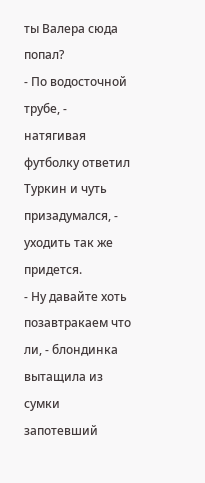ты Валера сюда попал?
- По водосточной трубе, - натягивая футболку ответил Туркин и чуть призадумался, - уходить так же придется.
- Ну давайте хоть позавтракаем что ли, - блондинка вытащила из сумки запотевший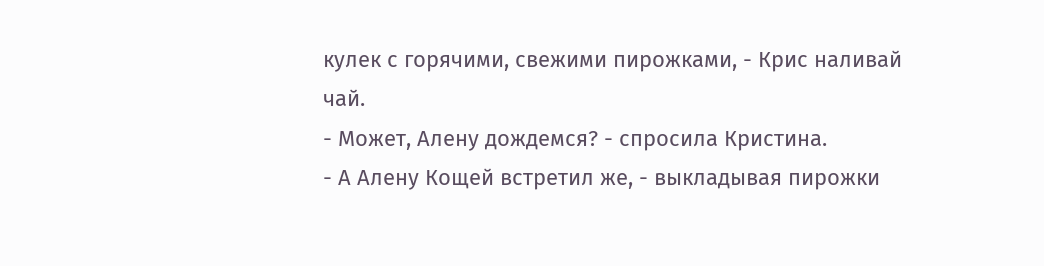кулек с горячими, свежими пирожками, - Крис наливай чай.
- Может, Алену дождемся? - спросила Кристина.
- А Алену Кощей встретил же, - выкладывая пирожки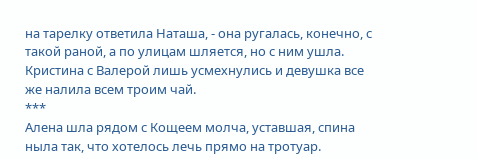на тарелку ответила Наташа, - она ругалась, конечно, с такой раной, а по улицам шляется, но с ним ушла.
Кристина с Валерой лишь усмехнулись и девушка все же налила всем троим чай.
***
Алена шла рядом с Кощеем молча, уставшая, спина ныла так, что хотелось лечь прямо на тротуар.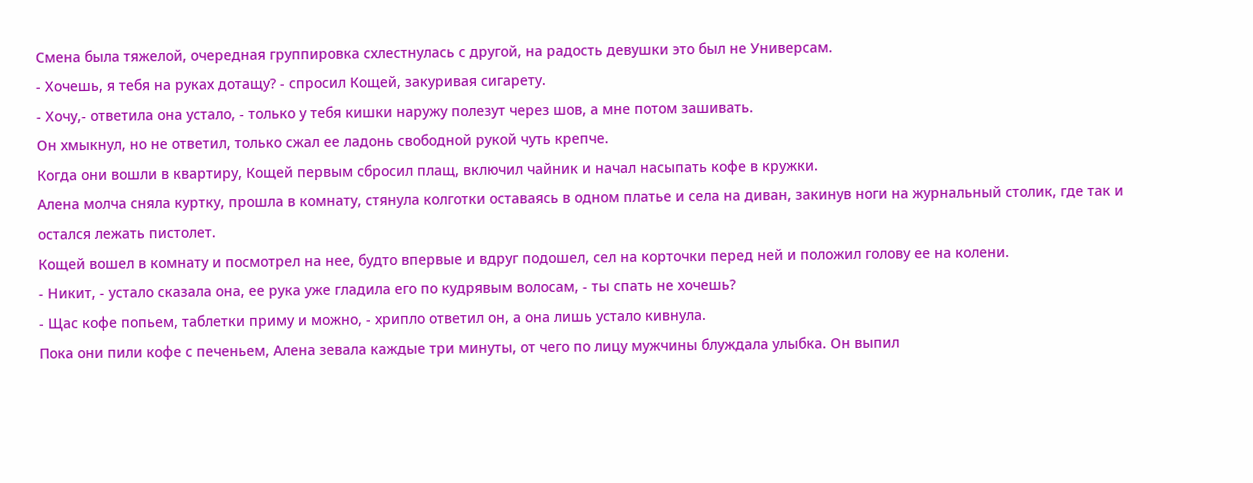Смена была тяжелой, очередная группировка схлестнулась с другой, на радость девушки это был не Универсам.
- Хочешь, я тебя на руках дотащу? - спросил Кощей, закуривая сигарету.
- Хочу,- ответила она устало, - только у тебя кишки наружу полезут через шов, а мне потом зашивать.
Он хмыкнул, но не ответил, только сжал ее ладонь свободной рукой чуть крепче.
Когда они вошли в квартиру, Кощей первым сбросил плащ, включил чайник и начал насыпать кофе в кружки.
Алена молча сняла куртку, прошла в комнату, стянула колготки оставаясь в одном платье и села на диван, закинув ноги на журнальный столик, где так и остался лежать пистолет.
Кощей вошел в комнату и посмотрел на нее, будто впервые и вдруг подошел, сел на корточки перед ней и положил голову ее на колени.
- Никит, - устало сказала она, ее рука уже гладила его по кудрявым волосам, - ты спать не хочешь?
- Щас кофе попьем, таблетки приму и можно, - хрипло ответил он, а она лишь устало кивнула.
Пока они пили кофе с печеньем, Алена зевала каждые три минуты, от чего по лицу мужчины блуждала улыбка. Он выпил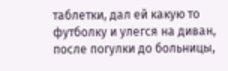таблетки, дал ей какую то футболку и улегся на диван, после погулки до больницы,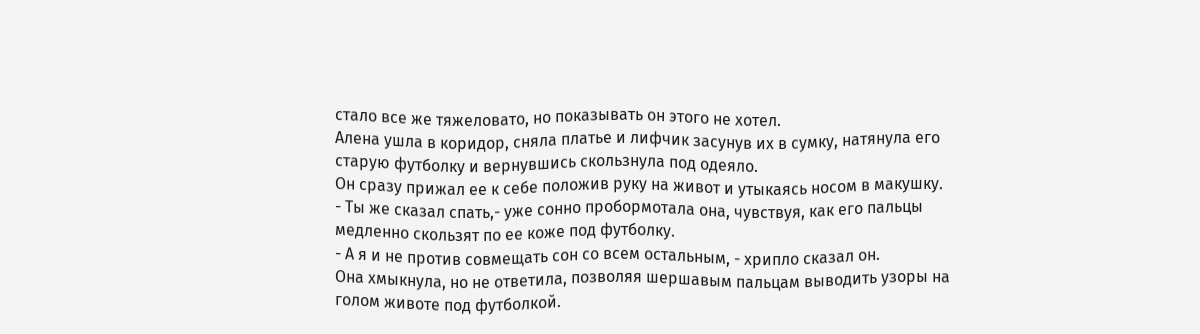стало все же тяжеловато, но показывать он этого не хотел.
Алена ушла в коридор, сняла платье и лифчик засунув их в сумку, натянула его старую футболку и вернувшись скользнула под одеяло.
Он сразу прижал ее к себе положив руку на живот и утыкаясь носом в макушку.
- Ты же сказал спать,- уже сонно пробормотала она, чувствуя, как его пальцы медленно скользят по ее коже под футболку.
- А я и не против совмещать сон со всем остальным, - хрипло сказал он.
Она хмыкнула, но не ответила, позволяя шершавым пальцам выводить узоры на голом животе под футболкой.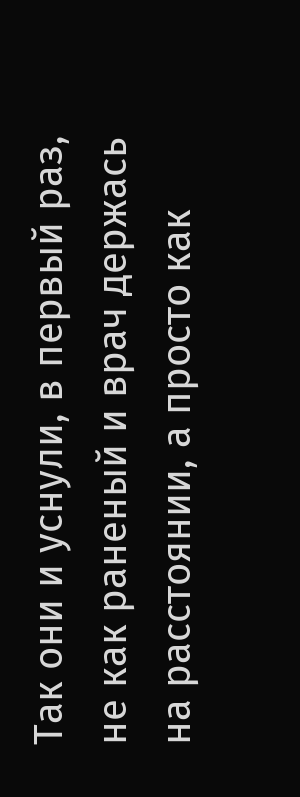Так они и уснули, в первый раз, не как раненый и врач держась на расстоянии, а просто как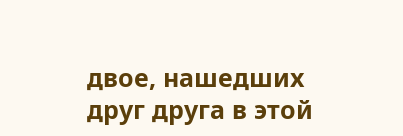двое, нашедших друг друга в этой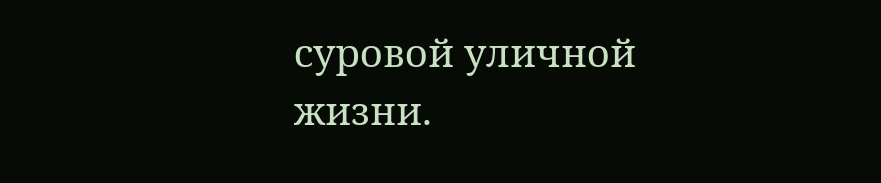суровой уличной жизни.